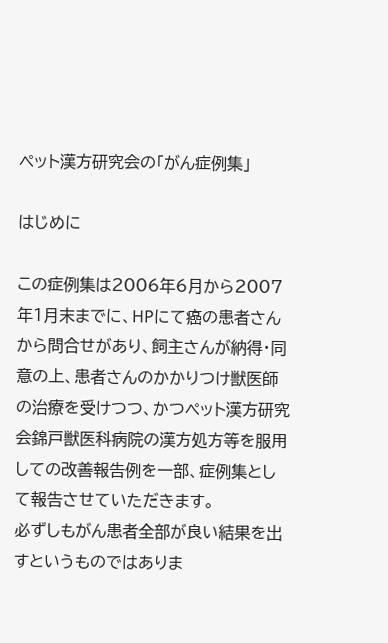ペット漢方研究会の「がん症例集」

はじめに

この症例集は2006年6月から2007年1月末までに、HPにて癌の患者さんから問合せがあり、飼主さんが納得・同意の上、患者さんのかかりつけ獣医師の治療を受けつつ、かつペット漢方研究会錦戸獣医科病院の漢方処方等を服用しての改善報告例を一部、症例集として報告させていただきます。
必ずしもがん患者全部が良い結果を出すというものではありま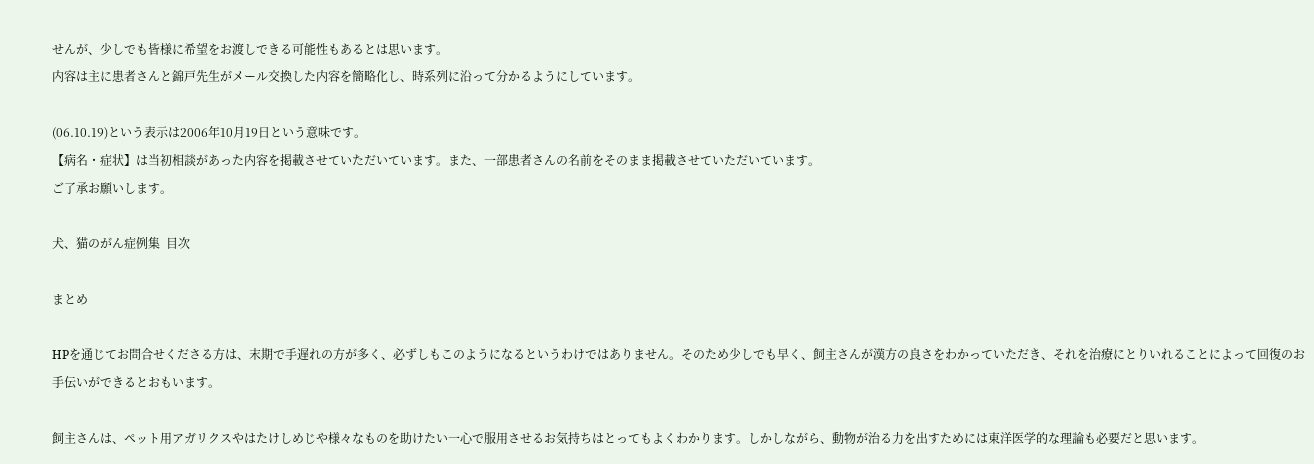せんが、少しでも皆様に希望をお渡しできる可能性もあるとは思います。
内容は主に患者さんと錦戸先生がメール交換した内容を簡略化し、時系列に沿って分かるようにしています。

(06.10.19)という表示は2006年10月19日という意味です。
【病名・症状】は当初相談があった内容を掲載させていただいています。また、一部患者さんの名前をそのまま掲載させていただいています。
ご了承お願いします。

犬、猫のがん症例集  目次

まとめ

HPを通じてお問合せくださる方は、末期で手遅れの方が多く、必ずしもこのようになるというわけではありません。そのため少しでも早く、飼主さんが漢方の良さをわかっていただき、それを治療にとりいれることによって回復のお手伝いができるとおもいます。

飼主さんは、ペット用アガリクスやはたけしめじや様々なものを助けたい一心で服用させるお気持ちはとってもよくわかります。しかしながら、動物が治る力を出すためには東洋医学的な理論も必要だと思います。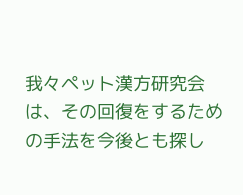我々ペット漢方研究会は、その回復をするための手法を今後とも探し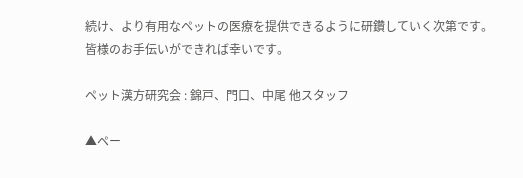続け、より有用なペットの医療を提供できるように研鑽していく次第です。
皆様のお手伝いができれば幸いです。

ペット漢方研究会 : 錦戸、門口、中尾 他スタッフ

▲ペー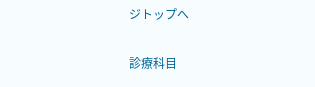ジトップへ

診療科目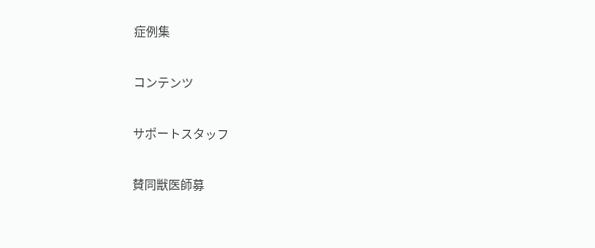症例集

コンテンツ

サポートスタッフ

賛同獣医師募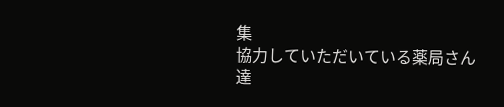集
協力していただいている薬局さん達